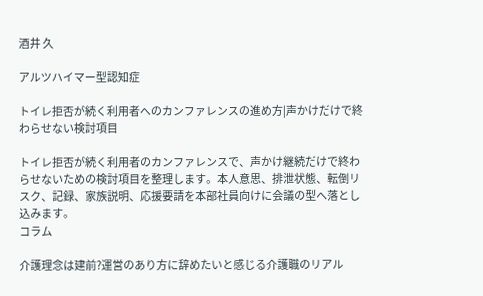酒井 久

アルツハイマー型認知症

トイレ拒否が続く利用者へのカンファレンスの進め方|声かけだけで終わらせない検討項目

トイレ拒否が続く利用者のカンファレンスで、声かけ継続だけで終わらせないための検討項目を整理します。本人意思、排泄状態、転倒リスク、記録、家族説明、応援要請を本部社員向けに会議の型へ落とし込みます。
コラム

介護理念は建前?運営のあり方に辞めたいと感じる介護職のリアル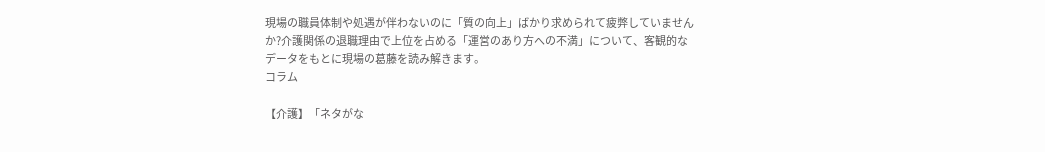現場の職員体制や処遇が伴わないのに「質の向上」ばかり求められて疲弊していませんか?介護関係の退職理由で上位を占める「運営のあり方への不満」について、客観的なデータをもとに現場の葛藤を読み解きます。
コラム

【介護】「ネタがな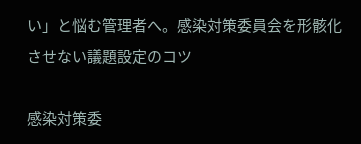い」と悩む管理者へ。感染対策委員会を形骸化させない議題設定のコツ

感染対策委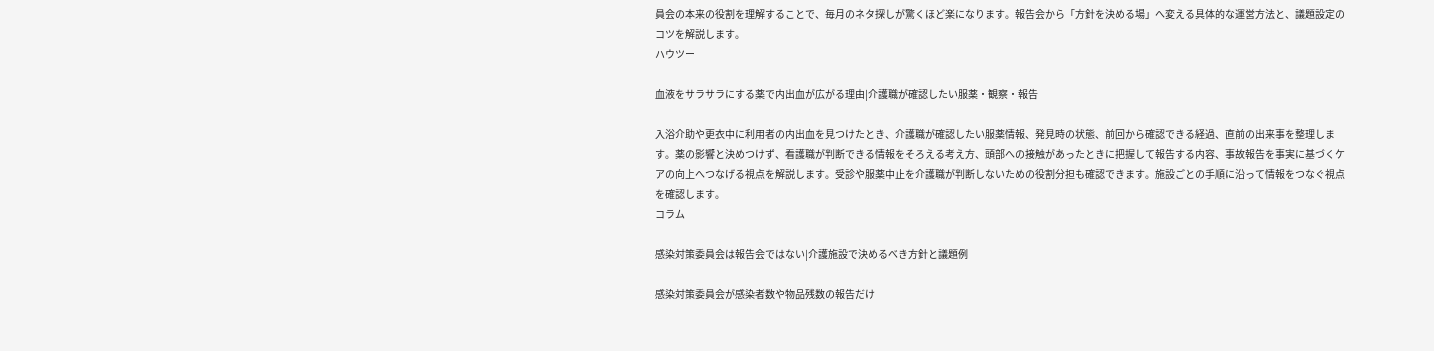員会の本来の役割を理解することで、毎月のネタ探しが驚くほど楽になります。報告会から「方針を決める場」へ変える具体的な運営方法と、議題設定のコツを解説します。
ハウツー

血液をサラサラにする薬で内出血が広がる理由|介護職が確認したい服薬・観察・報告

入浴介助や更衣中に利用者の内出血を見つけたとき、介護職が確認したい服薬情報、発見時の状態、前回から確認できる経過、直前の出来事を整理します。薬の影響と決めつけず、看護職が判断できる情報をそろえる考え方、頭部への接触があったときに把握して報告する内容、事故報告を事実に基づくケアの向上へつなげる視点を解説します。受診や服薬中止を介護職が判断しないための役割分担も確認できます。施設ごとの手順に沿って情報をつなぐ視点を確認します。
コラム

感染対策委員会は報告会ではない|介護施設で決めるべき方針と議題例

感染対策委員会が感染者数や物品残数の報告だけ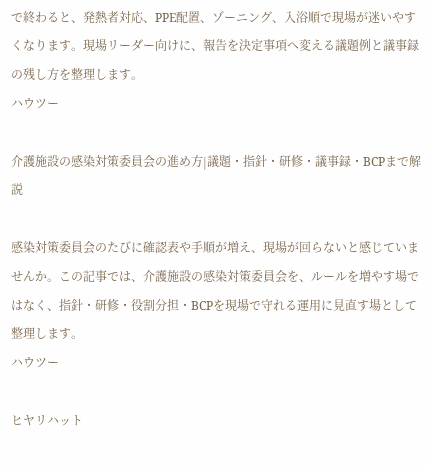で終わると、発熱者対応、PPE配置、ゾーニング、入浴順で現場が迷いやすくなります。現場リーダー向けに、報告を決定事項へ変える議題例と議事録の残し方を整理します。
ハウツー

介護施設の感染対策委員会の進め方|議題・指針・研修・議事録・BCPまで解説

感染対策委員会のたびに確認表や手順が増え、現場が回らないと感じていませんか。この記事では、介護施設の感染対策委員会を、ルールを増やす場ではなく、指針・研修・役割分担・BCPを現場で守れる運用に見直す場として整理します。
ハウツー

ヒヤリハット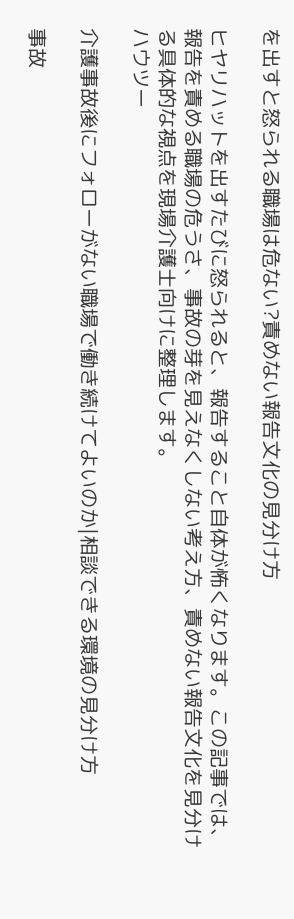を出すと怒られる職場は危ない?責めない報告文化の見分け方

ヒヤリハットを出すたびに怒られると、報告すること自体が怖くなります。この記事では、報告を責める職場の危うさ、事故の芽を見えなくしない考え方、責めない報告文化を見分ける具体的な視点を現場介護士向けに整理します。
ハウツー

介護事故後にフォローがない職場で働き続けてよいのか|相談できる環境の見分け方

事故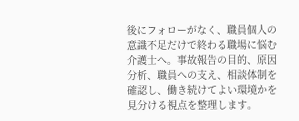後にフォローがなく、職員個人の意識不足だけで終わる職場に悩む介護士へ。事故報告の目的、原因分析、職員への支え、相談体制を確認し、働き続けてよい環境かを見分ける視点を整理します。